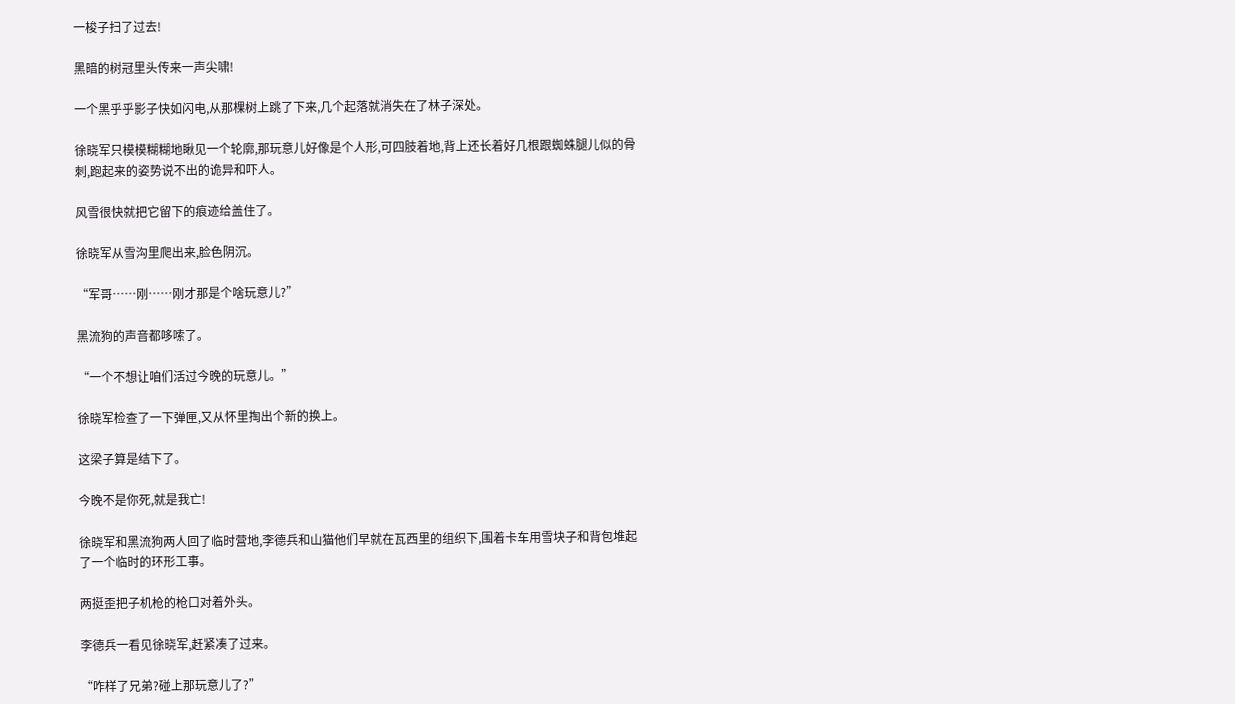一梭子扫了过去!

黑暗的树冠里头传来一声尖啸!

一个黑乎乎影子快如闪电,从那棵树上跳了下来,几个起落就消失在了林子深处。

徐晓军只模模糊糊地瞅见一个轮廓,那玩意儿好像是个人形,可四肢着地,背上还长着好几根跟蜘蛛腿儿似的骨刺,跑起来的姿势说不出的诡异和吓人。

风雪很快就把它留下的痕迹给盖住了。

徐晓军从雪沟里爬出来,脸色阴沉。

“军哥……刚……刚才那是个啥玩意儿?”

黑流狗的声音都哆嗦了。

“一个不想让咱们活过今晚的玩意儿。”

徐晓军检查了一下弹匣,又从怀里掏出个新的换上。

这梁子算是结下了。

今晚不是你死,就是我亡!

徐晓军和黑流狗两人回了临时营地,李德兵和山猫他们早就在瓦西里的组织下,围着卡车用雪块子和背包堆起了一个临时的环形工事。

两挺歪把子机枪的枪口对着外头。

李德兵一看见徐晓军,赶紧凑了过来。

“咋样了兄弟?碰上那玩意儿了?”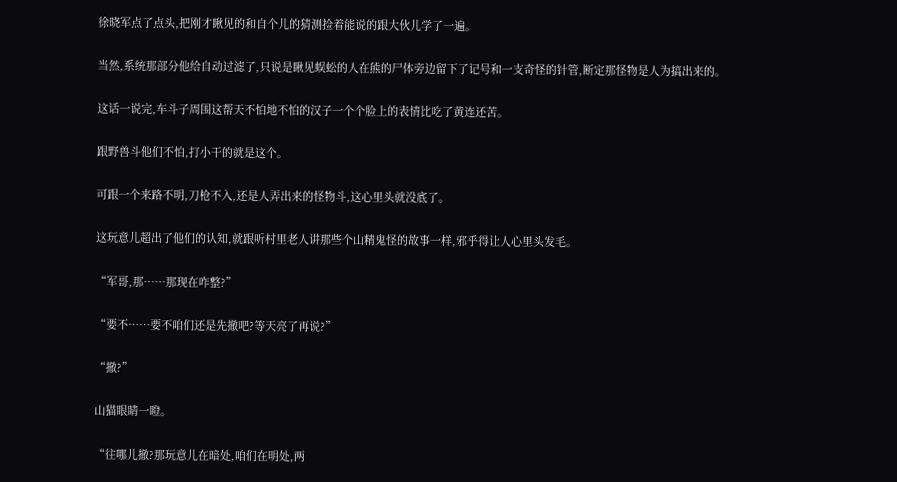徐晓军点了点头,把刚才瞅见的和自个儿的猜测捡着能说的跟大伙儿学了一遍。

当然,系统那部分他给自动过滤了,只说是瞅见蜈蚣的人在熊的尸体旁边留下了记号和一支奇怪的针管,断定那怪物是人为搞出来的。

这话一说完,车斗子周围这帮天不怕地不怕的汉子一个个脸上的表情比吃了黄连还苦。

跟野兽斗他们不怕,打小干的就是这个。

可跟一个来路不明,刀枪不入,还是人弄出来的怪物斗,这心里头就没底了。

这玩意儿超出了他们的认知,就跟听村里老人讲那些个山精鬼怪的故事一样,邪乎得让人心里头发毛。

“军哥,那……那现在咋整?”

“要不……要不咱们还是先撤吧?等天亮了再说?”

“撤?”

山猫眼睛一瞪。

“往哪儿撤?那玩意儿在暗处,咱们在明处,两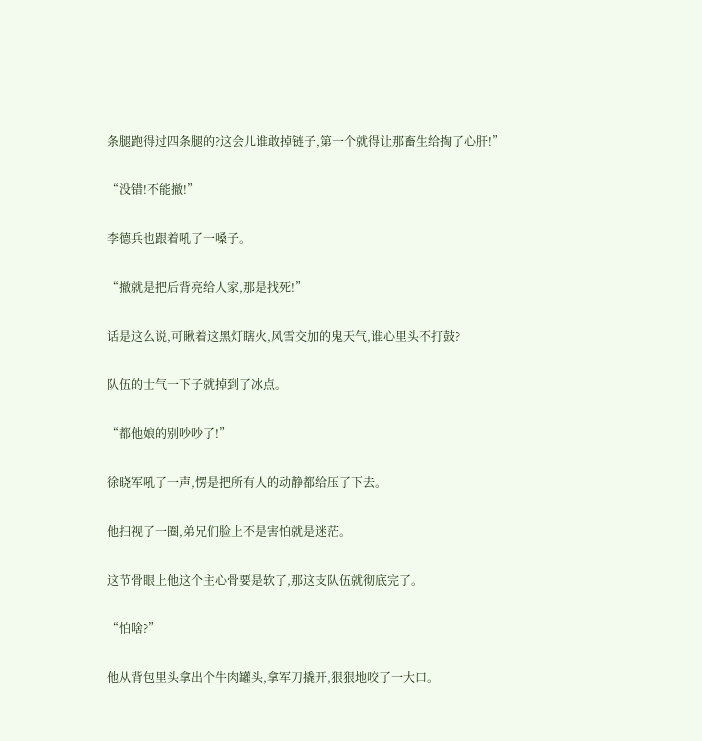条腿跑得过四条腿的?这会儿谁敢掉链子,第一个就得让那畜生给掏了心肝!”

“没错!不能撤!”

李德兵也跟着吼了一嗓子。

“撤就是把后背亮给人家,那是找死!”

话是这么说,可瞅着这黑灯瞎火,风雪交加的鬼天气,谁心里头不打鼓?

队伍的士气一下子就掉到了冰点。

“都他娘的别吵吵了!”

徐晓军吼了一声,愣是把所有人的动静都给压了下去。

他扫视了一圈,弟兄们脸上不是害怕就是迷茫。

这节骨眼上他这个主心骨要是软了,那这支队伍就彻底完了。

“怕啥?”

他从背包里头拿出个牛肉罐头,拿军刀撬开,狠狠地咬了一大口。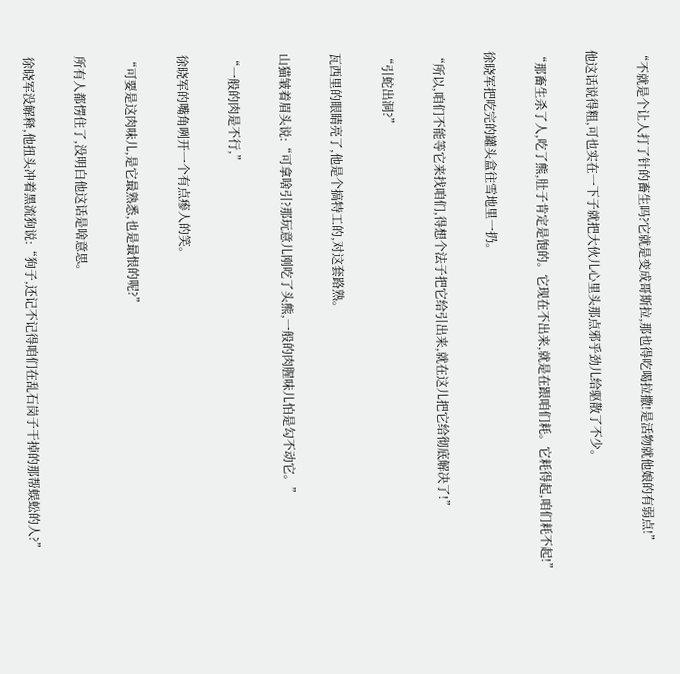“不就是个让人打了针的畜生吗?它就是变成哥斯拉,那也得吃喝拉撒!是活物就他娘的有弱点!”

他这话说得粗,可也实在一下子就把大伙儿心里头那点邪乎劲儿给驱散了不少。

“那畜生杀了人,吃了熊,肚子肯定是饱的。它现在不出来,就是在跟咱们耗。它耗得起,咱们耗不起!”

徐晓军把吃完的罐头盒往雪地里一扔。

“所以,咱们不能等它来找咱们,得想个法子把它给引出来,就在这儿把它给彻底解决了!”

“引蛇出洞?”

瓦西里的眼睛亮了,他是个搞特工的,对这套路熟。

山猫皱着眉头说:“可拿啥引?那玩意儿刚吃了头熊,一般的肉腥味儿怕是勾不动它。”

“一般的肉是不行,”

徐晓军的嘴角咧开一个有点瘆人的笑。

“可要是这肉味儿,是它最熟悉,也是最恨的呢?”

所有人都愣住了,没明白他这话是啥意思。

徐晓军没解释,他扭头冲着黑流狗说:“狗子,还记不记得咱们在乱石岗子干掉的那帮蜈蚣的人?”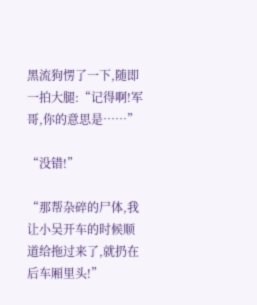黑流狗愣了一下,随即一拍大腿:“记得啊!军哥,你的意思是……”

“没错!”

“那帮杂碎的尸体,我让小吴开车的时候顺道给拖过来了,就扔在后车厢里头!”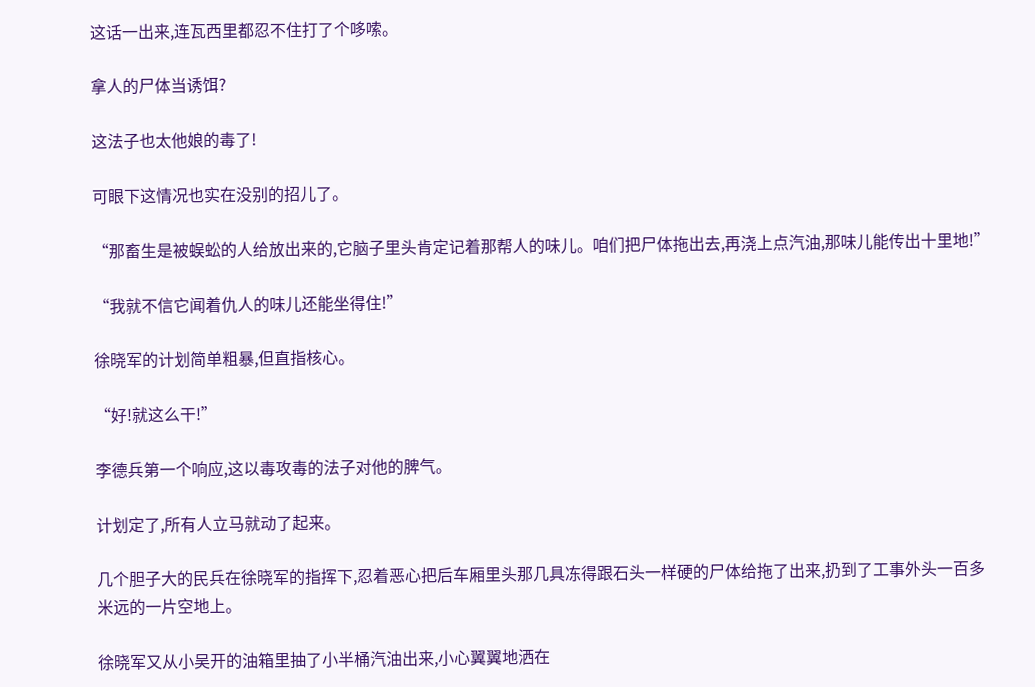这话一出来,连瓦西里都忍不住打了个哆嗦。

拿人的尸体当诱饵?

这法子也太他娘的毒了!

可眼下这情况也实在没别的招儿了。

“那畜生是被蜈蚣的人给放出来的,它脑子里头肯定记着那帮人的味儿。咱们把尸体拖出去,再浇上点汽油,那味儿能传出十里地!”

“我就不信它闻着仇人的味儿还能坐得住!”

徐晓军的计划简单粗暴,但直指核心。

“好!就这么干!”

李德兵第一个响应,这以毒攻毒的法子对他的脾气。

计划定了,所有人立马就动了起来。

几个胆子大的民兵在徐晓军的指挥下,忍着恶心把后车厢里头那几具冻得跟石头一样硬的尸体给拖了出来,扔到了工事外头一百多米远的一片空地上。

徐晓军又从小吴开的油箱里抽了小半桶汽油出来,小心翼翼地洒在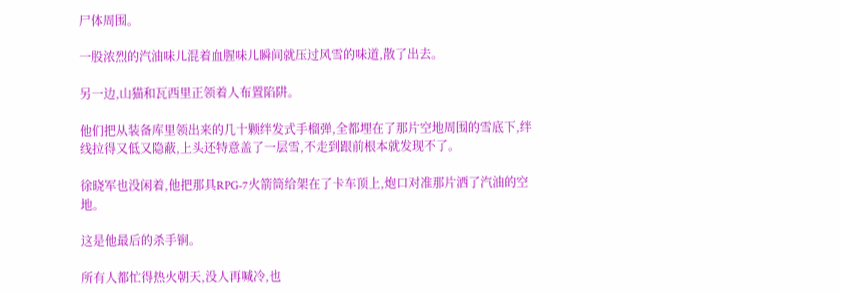尸体周围。

一股浓烈的汽油味儿混着血腥味儿瞬间就压过风雪的味道,散了出去。

另一边,山猫和瓦西里正领着人布置陷阱。

他们把从装备库里领出来的几十颗绊发式手榴弹,全都埋在了那片空地周围的雪底下,绊线拉得又低又隐蔽,上头还特意盖了一层雪,不走到跟前根本就发现不了。

徐晓军也没闲着,他把那具RPG-7火箭筒给架在了卡车顶上,炮口对准那片洒了汽油的空地。

这是他最后的杀手锏。

所有人都忙得热火朝天,没人再喊冷,也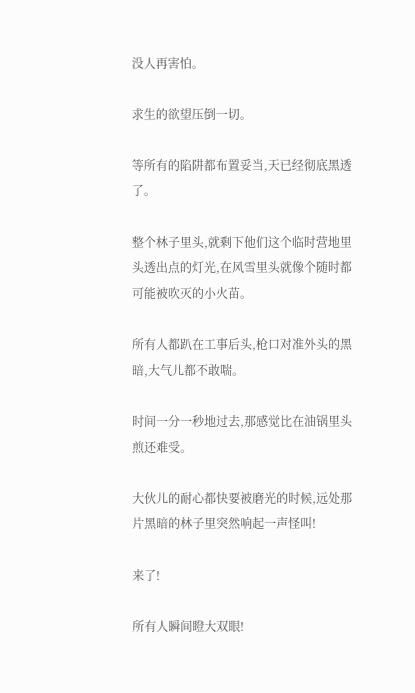没人再害怕。

求生的欲望压倒一切。

等所有的陷阱都布置妥当,天已经彻底黑透了。

整个林子里头,就剩下他们这个临时营地里头透出点的灯光,在风雪里头就像个随时都可能被吹灭的小火苗。

所有人都趴在工事后头,枪口对准外头的黑暗,大气儿都不敢喘。

时间一分一秒地过去,那感觉比在油锅里头煎还难受。

大伙儿的耐心都快要被磨光的时候,远处那片黑暗的林子里突然响起一声怪叫!

来了!

所有人瞬间瞪大双眼!